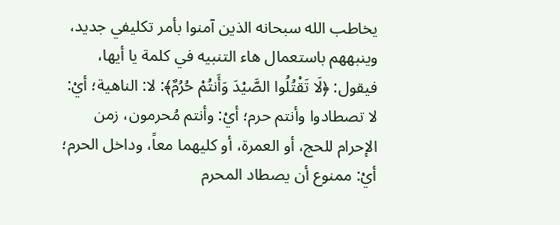يخاطب الله سبحانه الذين آمنوا بأمر تكليفي جديد، وينبههم باستعمال هاء التنبيه في كلمة يا أيها، فيقول: ﴿لَا تَقْتُلُوا الصَّيْدَ وَأَنتُمْ حُرُمٌ﴾: لا: الناهية؛ أيْ: لا تصطادوا وأنتم حرم؛ أيْ: وأنتم مُحرمون، زمن الإحرام للحج، أو العمرة، أو كليهما معاً، وداخل الحرم؛ أيْ: ممنوع أن يصطاد المحرم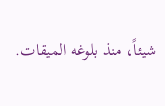شيئاً، منذ بلوغه الميقات.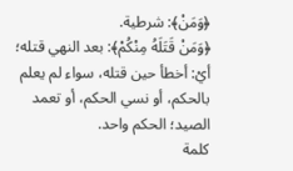﴿وَمَنْ﴾: شرطية.
﴿وَمَنْ قَتَلَهُ مِنْكُمْ﴾: بعد النهي قتله؛ أيْ: أخطأ حين قتله، سواء لم يعلم بالحكم، أو نسي الحكم، أو تعمد الصيد؛ الحكم واحد.
كلمة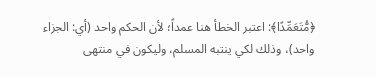﴿مُّتَعَمِّدًا﴾: اعتبر الخطأ هنا عمداً؛ لأن الحكم واحد (أي: الجزاء واحد)، وذلك لكي ينتبه المسلم، وليكون في منتهى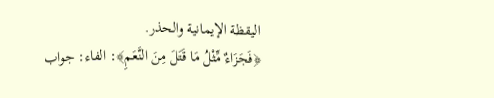اليقظة الإيمانية والحذر.
﴿فَجَزَاءٌ مِّثْلُ مَا قَتَلَ مِنَ النَّعَمِ﴾: الفاء: جواب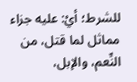للشرط؛ أيْ: عليه جزاء مماثل لما قتل، من النِّعم، والإبل،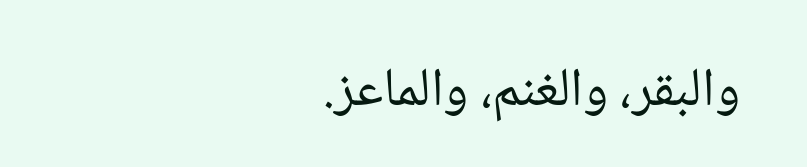والبقر، والغنم، والماعز.